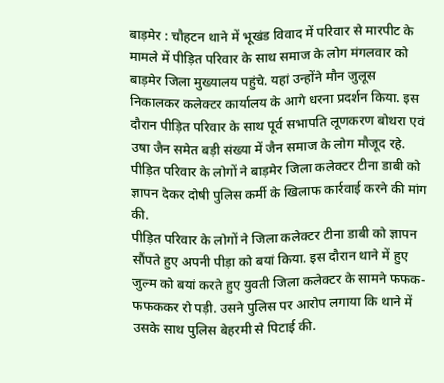बाड़मेर : चौहटन थाने में भूखंड विवाद में परिवार से मारपीट के मामले में पीड़ित परिवार के साथ समाज के लोग मंगलवार को बाड़मेर जिला मुख्यालय पहुंचे. यहां उन्होंने मौन जुलूस निकालकर कलेक्टर कार्यालय के आगे धरना प्रदर्शन किया. इस दौरान पीड़ित परिवार के साथ पूर्व सभापति लूणकरण बोथरा एवं उषा जैन समेत बड़ी संख्या में जैन समाज के लोग मौजूद रहे. पीड़ित परिवार के लोगों ने बाड़मेर जिला कलेक्टर टीना डाबी को ज्ञापन देकर दोषी पुलिस कर्मी के खिलाफ कार्रवाई करने की मांग की.
पीड़ित परिवार के लोगों ने जिला कलेक्टर टीना डाबी को ज्ञापन सौंपते हुए अपनी पीड़ा को बयां किया. इस दौरान थाने में हुए जुल्म को बयां करते हुए युवती जिला कलेक्टर के सामने फफक-फफककर रो पड़ी. उसने पुलिस पर आरोप लगाया कि थाने में उसके साथ पुलिस बेहरमी से पिटाई की.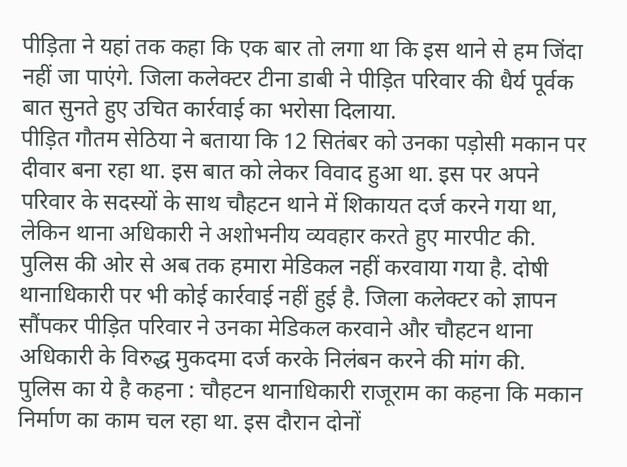पीड़िता ने यहां तक कहा कि एक बार तो लगा था कि इस थाने से हम जिंदा नहीं जा पाएंगे. जिला कलेक्टर टीना डाबी ने पीड़ित परिवार की धैर्य पूर्वक बात सुनते हुए उचित कार्रवाई का भरोसा दिलाया.
पीड़ित गौतम सेठिया ने बताया कि 12 सितंबर को उनका पड़ोसी मकान पर दीवार बना रहा था. इस बात को लेकर विवाद हुआ था. इस पर अपने परिवार के सदस्यों के साथ चौहटन थाने में शिकायत दर्ज करने गया था, लेकिन थाना अधिकारी ने अशोभनीय व्यवहार करते हुए मारपीट की. पुलिस की ओर से अब तक हमारा मेडिकल नहीं करवाया गया है. दोषी थानाधिकारी पर भी कोई कार्रवाई नहीं हुई है. जिला कलेक्टर को ज्ञापन सौंपकर पीड़ित परिवार ने उनका मेडिकल करवाने और चौहटन थाना अधिकारी के विरुद्ध मुकदमा दर्ज करके निलंबन करने की मांग की.
पुलिस का ये है कहना : चौहटन थानाधिकारी राजूराम का कहना कि मकान निर्माण का काम चल रहा था. इस दौरान दोनों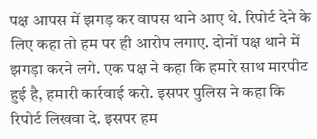पक्ष आपस में झगड़ कर वापस थाने आए थे. रिपोर्ट देने के लिए कहा तो हम पर ही आरोप लगाए. दोनों पक्ष थाने में झगड़ा करने लगे. एक पक्ष ने कहा कि हमारे साथ मारपीट हुई है, हमारी कार्रवाई करो. इसपर पुलिस ने कहा कि रिपोर्ट लिखवा दे. इसपर हम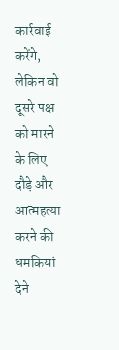कार्रवाई करेंगे, लेकिन वो दूसरे पक्ष को मारने के लिए दौड़े और आत्महत्या करने की धमकियां देने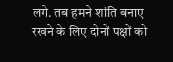लगे. तब हमने शांति बनाए रखने के लिए दोनों पक्षों को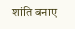शांति बनाए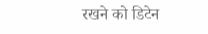रखने को डिटेन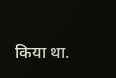किया था.